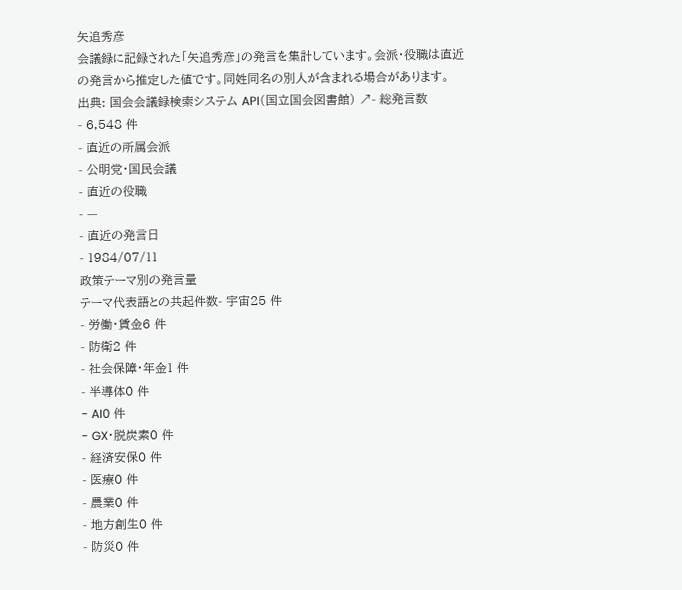矢追秀彦
会議録に記録された「矢追秀彦」の発言を集計しています。会派・役職は直近の発言から推定した値です。同姓同名の別人が含まれる場合があります。
出典: 国会会議録検索システム API(国立国会図書館) ↗- 総発言数
- 6,548 件
- 直近の所属会派
- 公明党・国民会議
- 直近の役職
- —
- 直近の発言日
- 1984/07/11
政策テーマ別の発言量
テーマ代表語との共起件数- 宇宙25 件
- 労働・賃金6 件
- 防衛2 件
- 社会保障・年金1 件
- 半導体0 件
- AI0 件
- GX・脱炭素0 件
- 経済安保0 件
- 医療0 件
- 農業0 件
- 地方創生0 件
- 防災0 件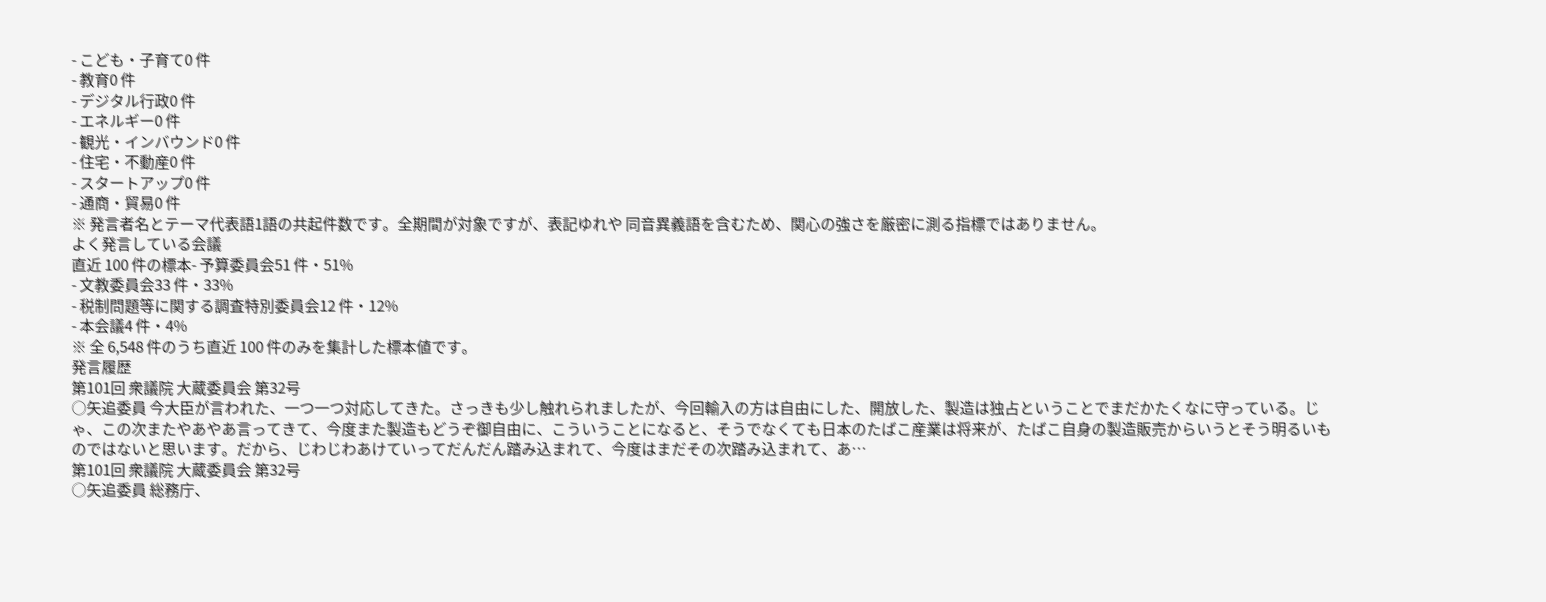- こども・子育て0 件
- 教育0 件
- デジタル行政0 件
- エネルギー0 件
- 観光・インバウンド0 件
- 住宅・不動産0 件
- スタートアップ0 件
- 通商・貿易0 件
※ 発言者名とテーマ代表語1語の共起件数です。全期間が対象ですが、表記ゆれや 同音異義語を含むため、関心の強さを厳密に測る指標ではありません。
よく発言している会議
直近 100 件の標本- 予算委員会51 件・51%
- 文教委員会33 件・33%
- 税制問題等に関する調査特別委員会12 件・12%
- 本会議4 件・4%
※ 全 6,548 件のうち直近 100 件のみを集計した標本値です。
発言履歴
第101回 衆議院 大蔵委員会 第32号
○矢追委員 今大臣が言われた、一つ一つ対応してきた。さっきも少し触れられましたが、今回輸入の方は自由にした、開放した、製造は独占ということでまだかたくなに守っている。じゃ、この次またやあやあ言ってきて、今度また製造もどうぞ御自由に、こういうことになると、そうでなくても日本のたばこ産業は将来が、たばこ自身の製造販売からいうとそう明るいものではないと思います。だから、じわじわあけていってだんだん踏み込まれて、今度はまだその次踏み込まれて、あ…
第101回 衆議院 大蔵委員会 第32号
○矢追委員 総務庁、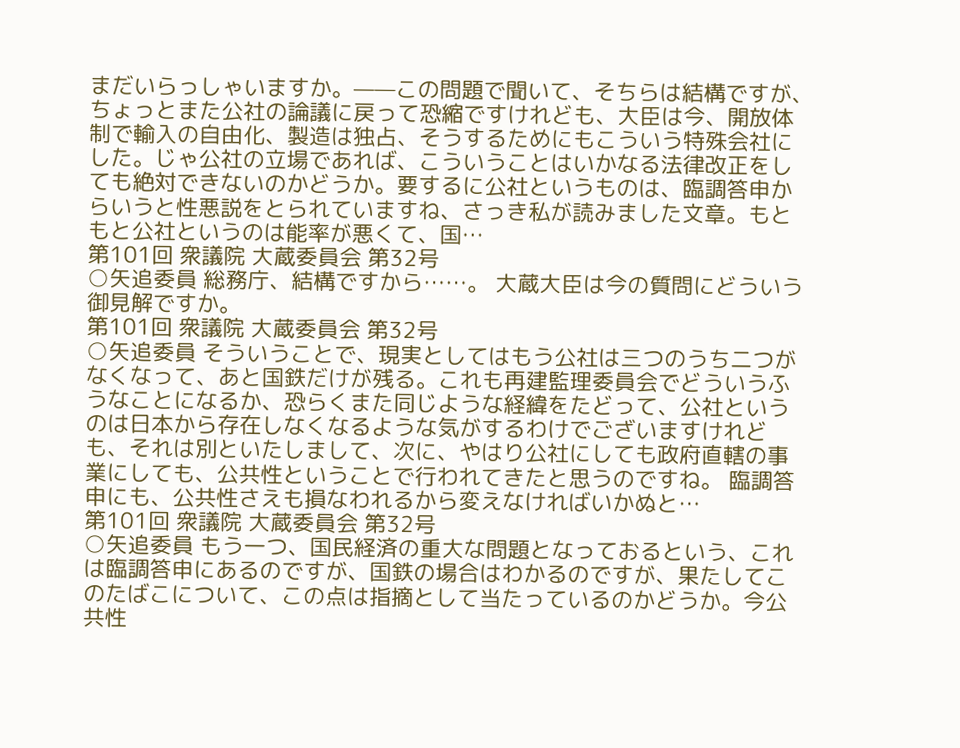まだいらっしゃいますか。——この問題で聞いて、そちらは結構ですが、ちょっとまた公社の論議に戻って恐縮ですけれども、大臣は今、開放体制で輸入の自由化、製造は独占、そうするためにもこういう特殊会社にした。じゃ公社の立場であれば、こういうことはいかなる法律改正をしても絶対できないのかどうか。要するに公社というものは、臨調答申からいうと性悪説をとられていますね、さっき私が読みました文章。もともと公社というのは能率が悪くて、国…
第101回 衆議院 大蔵委員会 第32号
○矢追委員 総務庁、結構ですから……。 大蔵大臣は今の質問にどういう御見解ですか。
第101回 衆議院 大蔵委員会 第32号
○矢追委員 そういうことで、現実としてはもう公社は三つのうち二つがなくなって、あと国鉄だけが残る。これも再建監理委員会でどういうふうなことになるか、恐らくまた同じような経緯をたどって、公社というのは日本から存在しなくなるような気がするわけでございますけれども、それは別といたしまして、次に、やはり公社にしても政府直轄の事業にしても、公共性ということで行われてきたと思うのですね。 臨調答申にも、公共性さえも損なわれるから変えなければいかぬと…
第101回 衆議院 大蔵委員会 第32号
○矢追委員 もう一つ、国民経済の重大な問題となっておるという、これは臨調答申にあるのですが、国鉄の場合はわかるのですが、果たしてこのたばこについて、この点は指摘として当たっているのかどうか。今公共性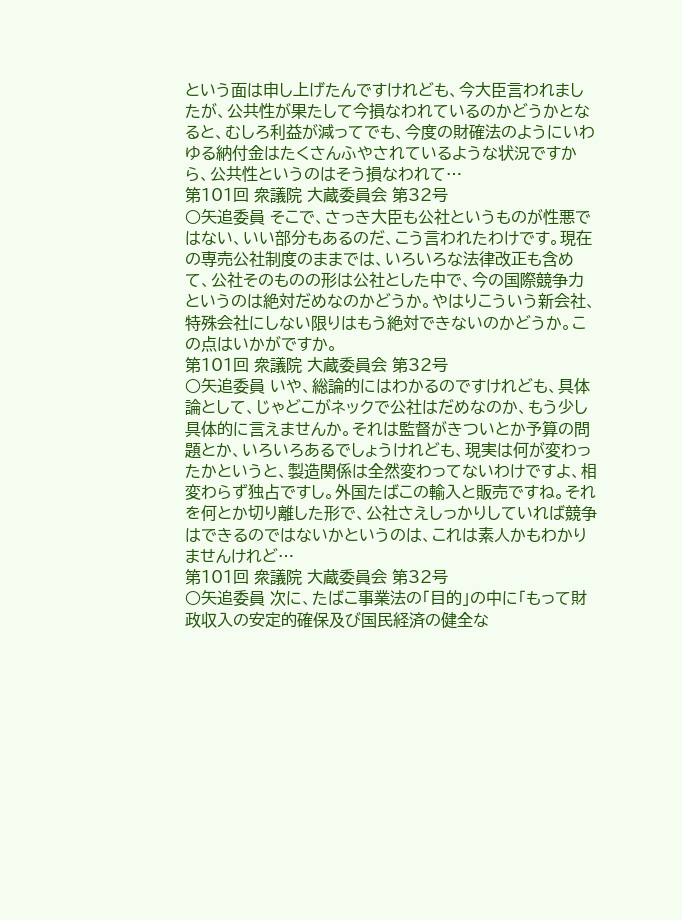という面は申し上げたんですけれども、今大臣言われましたが、公共性が果たして今損なわれているのかどうかとなると、むしろ利益が減ってでも、今度の財確法のようにいわゆる納付金はたくさんふやされているような状況ですから、公共性というのはそう損なわれて…
第101回 衆議院 大蔵委員会 第32号
○矢追委員 そこで、さっき大臣も公社というものが性悪ではない、いい部分もあるのだ、こう言われたわけです。現在の専売公社制度のままでは、いろいろな法律改正も含めて、公社そのものの形は公社とした中で、今の国際競争力というのは絶対だめなのかどうか。やはりこういう新会社、特殊会社にしない限りはもう絶対できないのかどうか。この点はいかがですか。
第101回 衆議院 大蔵委員会 第32号
○矢追委員 いや、総論的にはわかるのですけれども、具体論として、じゃどこがネックで公社はだめなのか、もう少し具体的に言えませんか。それは監督がきついとか予算の問題とか、いろいろあるでしょうけれども、現実は何が変わったかというと、製造関係は全然変わってないわけですよ、相変わらず独占ですし。外国たばこの輸入と販売ですね。それを何とか切り離した形で、公社さえしっかりしていれば競争はできるのではないかというのは、これは素人かもわかりませんけれど…
第101回 衆議院 大蔵委員会 第32号
○矢追委員 次に、たばこ事業法の「目的」の中に「もって財政収入の安定的確保及び国民経済の健全な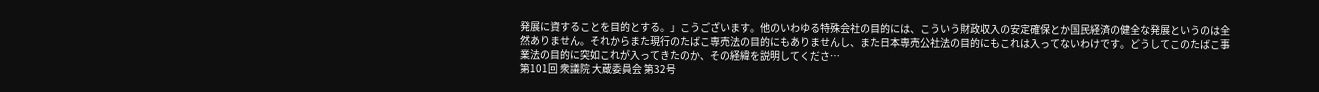発展に資することを目的とする。」こうございます。他のいわゆる特殊会社の目的には、こういう財政収入の安定確保とか国民経済の健全な発展というのは全然ありません。それからまた現行のたばこ専売法の目的にもありませんし、また日本専売公社法の目的にもこれは入ってないわけです。どうしてこのたばこ事業法の目的に突如これが入ってきたのか、その経緯を説明してくださ…
第101回 衆議院 大蔵委員会 第32号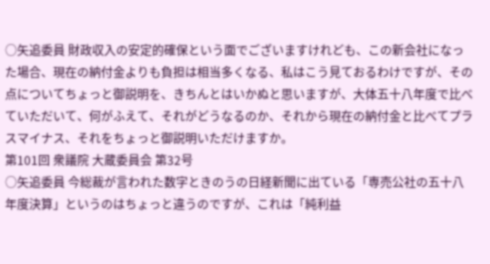○矢追委員 財政収入の安定的確保という面でございますけれども、この新会社になった場合、現在の納付金よりも負担は相当多くなる、私はこう見ておるわけですが、その点についてちょっと御説明を、きちんとはいかぬと思いますが、大体五十八年度で比べていただいて、何がふえて、それがどうなるのか、それから現在の納付金と比べてプラスマイナス、それをちょっと御説明いただけますか。
第101回 衆議院 大蔵委員会 第32号
○矢追委員 今総裁が言われた数字ときのうの日経新聞に出ている「専売公社の五十八年度決算」というのはちょっと違うのですが、これは「純利益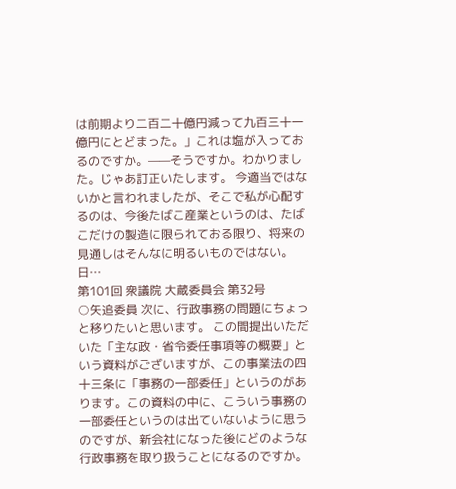は前期より二百二十億円減って九百三十一億円にとどまった。」これは塩が入っておるのですか。——そうですか。わかりました。じゃあ訂正いたします。 今適当ではないかと言われましたが、そこで私が心配するのは、今後たばこ産業というのは、たばこだけの製造に限られておる限り、将来の見通しはそんなに明るいものではない。日…
第101回 衆議院 大蔵委員会 第32号
○矢追委員 次に、行政事務の問題にちょっと移りたいと思います。 この間提出いただいた「主な政・省令委任事項等の概要」という資料がございますが、この事業法の四十三条に「事務の一部委任」というのがあります。この資料の中に、こういう事務の一部委任というのは出ていないように思うのですが、新会社になった後にどのような行政事務を取り扱うことになるのですか。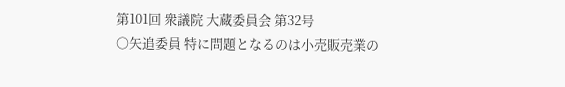第101回 衆議院 大蔵委員会 第32号
○矢追委員 特に問題となるのは小売販売業の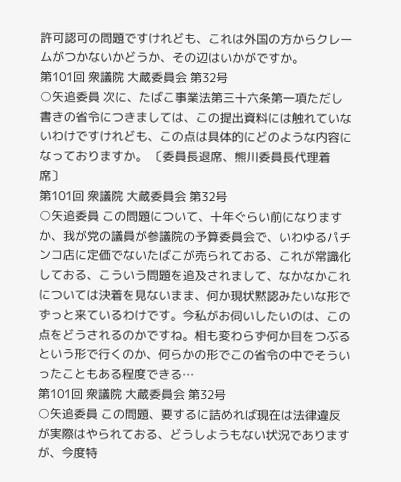許可認可の問題ですけれども、これは外国の方からクレームがつかないかどうか、その辺はいかがですか。
第101回 衆議院 大蔵委員会 第32号
○矢追委員 次に、たばこ事業法第三十六条第一項ただし書きの省令につきましては、この提出資料には触れていないわけですけれども、この点は具体的にどのような内容になっておりますか。 〔委員長退席、熊川委員長代理着席〕
第101回 衆議院 大蔵委員会 第32号
○矢追委員 この問題について、十年ぐらい前になりますか、我が党の議員が参議院の予算委員会で、いわゆるパチンコ店に定価でないたばこが売られておる、これが常識化しておる、こういう問題を追及されまして、なかなかこれについては決着を見ないまま、何か現状黙認みたいな形でずっと来ているわけです。今私がお伺いしたいのは、この点をどうされるのかですね。相も変わらず何か目をつぶるという形で行くのか、何らかの形でこの省令の中でそういったこともある程度できる…
第101回 衆議院 大蔵委員会 第32号
○矢追委員 この問題、要するに詰めれば現在は法律違反が実際はやられておる、どうしようもない状況でありますが、今度特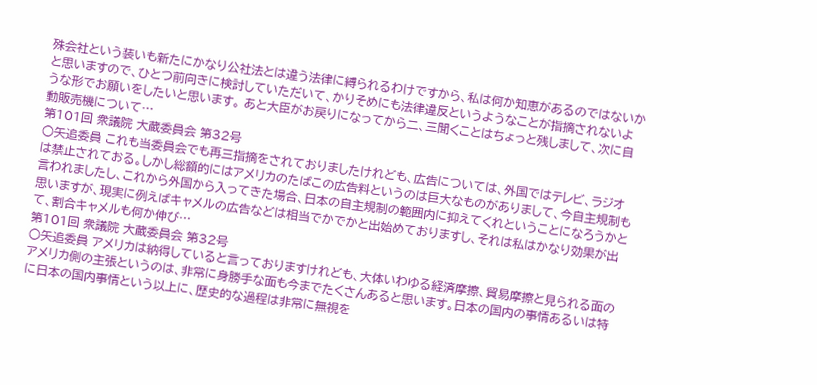殊会社という装いも新たにかなり公社法とは違う法律に縛られるわけですから、私は何か知恵があるのではないかと思いますので、ひとつ前向きに検討していただいて、かりそめにも法律違反というようなことが指摘されないような形でお願いをしたいと思います。 あと大臣がお戻りになってから二、三聞くことはちょっと残しまして、次に自動販売機について…
第101回 衆議院 大蔵委員会 第32号
○矢追委員 これも当委員会でも再三指摘をされておりましたけれども、広告については、外国ではテレビ、ラジオは禁止されておる。しかし総額的にはアメリカのたばこの広告料というのは巨大なものがありまして、今自主規制も言われましたし、これから外国から入ってきた場合、日本の自主規制の範囲内に抑えてくれということになろうかと思いますが、現実に例えばキャメルの広告などは相当でかでかと出始めておりますし、それは私はかなり効果が出て、割合キャメルも何か伸び…
第101回 衆議院 大蔵委員会 第32号
○矢追委員 アメリカは納得していると言っておりますけれども、大体いわゆる経済摩擦、貿易摩擦と見られる面のアメリカ側の主張というのは、非常に身勝手な面も今までたくさんあると思います。日本の国内の事情あるいは特に日本の国内事情という以上に、歴史的な過程は非常に無視を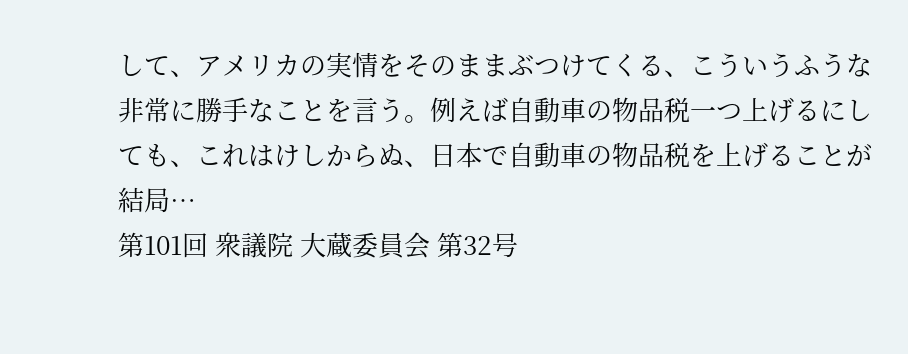して、アメリカの実情をそのままぶつけてくる、こういうふうな非常に勝手なことを言う。例えば自動車の物品税一つ上げるにしても、これはけしからぬ、日本で自動車の物品税を上げることが結局…
第101回 衆議院 大蔵委員会 第32号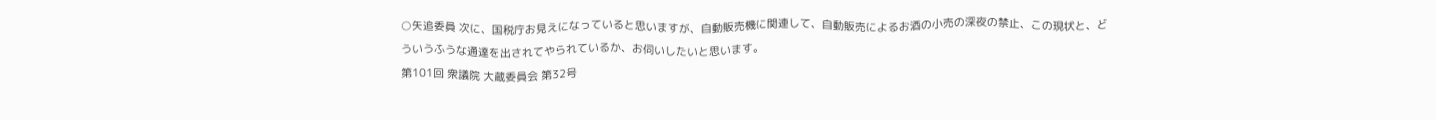○矢追委員 次に、国税庁お見えになっていると思いますが、自動販売機に関連して、自動販売によるお酒の小売の深夜の禁止、この現状と、どういうふうな通達を出されてやられているか、お伺いしたいと思います。
第101回 衆議院 大蔵委員会 第32号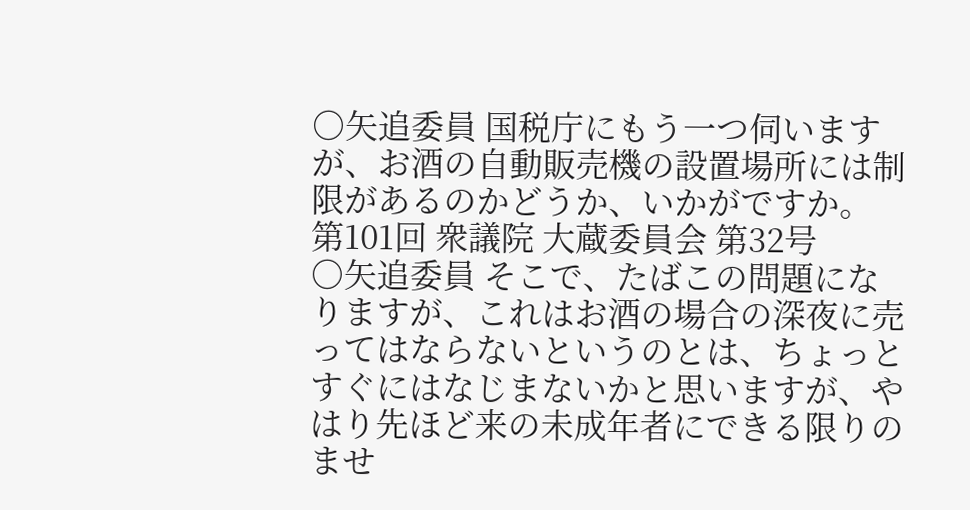○矢追委員 国税庁にもう一つ伺いますが、お酒の自動販売機の設置場所には制限があるのかどうか、いかがですか。
第101回 衆議院 大蔵委員会 第32号
○矢追委員 そこで、たばこの問題になりますが、これはお酒の場合の深夜に売ってはならないというのとは、ちょっとすぐにはなじまないかと思いますが、やはり先ほど来の未成年者にできる限りのませ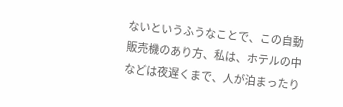ないというふうなことで、この自動販売機のあり方、私は、ホテルの中などは夜遅くまで、人が泊まったり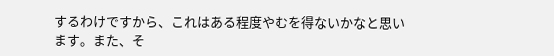するわけですから、これはある程度やむを得ないかなと思います。また、そ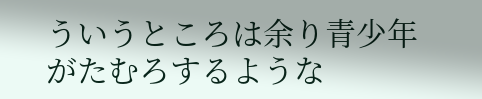ういうところは余り青少年がたむろするような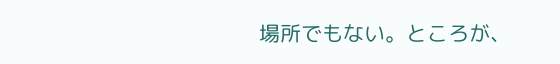場所でもない。ところが、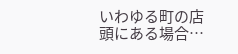いわゆる町の店頭にある場合…